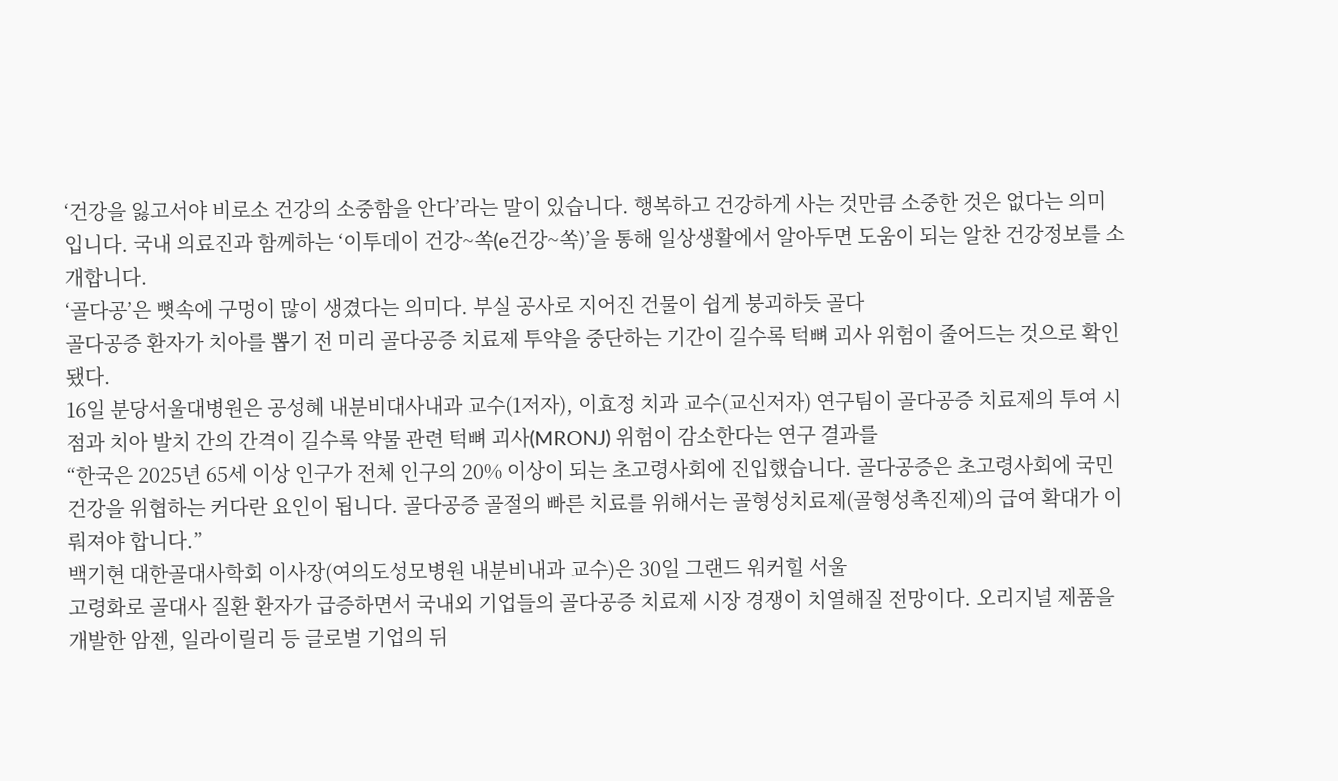‘건강을 잃고서야 비로소 건강의 소중함을 안다’라는 말이 있습니다. 행복하고 건강하게 사는 것만큼 소중한 것은 없다는 의미입니다. 국내 의료진과 함께하는 ‘이투데이 건강~쏙(e건강~쏙)’을 통해 일상생활에서 알아두면 도움이 되는 알찬 건강정보를 소개합니다.
‘골다공’은 뼛속에 구멍이 많이 생겼다는 의미다. 부실 공사로 지어진 건물이 쉽게 붕괴하듯 골다
골다공증 환자가 치아를 뽑기 전 미리 골다공증 치료제 투약을 중단하는 기간이 길수록 턱뼈 괴사 위험이 줄어드는 것으로 확인됐다.
16일 분당서울대병원은 공성혜 내분비대사내과 교수(1저자), 이효정 치과 교수(교신저자) 연구팀이 골다공증 치료제의 투여 시점과 치아 발치 간의 간격이 길수록 약물 관련 턱뼈 괴사(MRONJ) 위험이 감소한다는 연구 결과를
“한국은 2025년 65세 이상 인구가 전체 인구의 20% 이상이 되는 초고령사회에 진입했습니다. 골다공증은 초고령사회에 국민 건강을 위협하는 커다란 요인이 됩니다. 골다공증 골절의 빠른 치료를 위해서는 골형성치료제(골형성촉진제)의 급여 확대가 이뤄져야 합니다.”
백기현 대한골대사학회 이사장(여의도성모병원 내분비내과 교수)은 30일 그랜드 워커힐 서울
고령화로 골대사 질환 환자가 급증하면서 국내외 기업들의 골다공증 치료제 시장 경쟁이 치열해질 전망이다. 오리지널 제품을 개발한 암젠, 일라이릴리 등 글로벌 기업의 뒤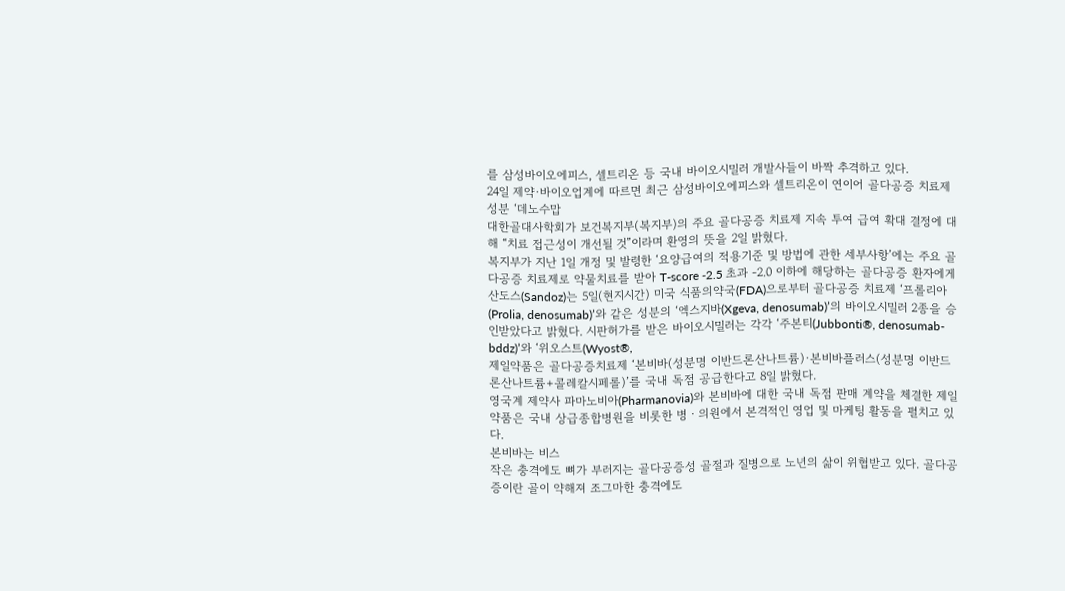를 삼성바이오에피스, 셀트리온 등 국내 바이오시밀러 개발사들이 바짝 추격하고 있다.
24일 제약·바이오업계에 따르면 최근 삼성바이오에피스와 셀트리온이 연이어 골다공증 치료제 성분 ‘데노수맙
대한골대사학회가 보건복지부(복지부)의 주요 골다공증 치료제 지속 투여 급여 확대 결정에 대해 “치료 접근성이 개선될 것”이라며 환영의 뜻을 2일 밝혔다.
복지부가 지난 1일 개정 및 발령한 ‘요양급여의 적용기준 및 방법에 관한 세부사항’에는 주요 골다공증 치료제로 약물치료를 받아 T-score -2.5 초과 -2.0 이하에 해당하는 골다공증 환자에게
산도스(Sandoz)는 5일(현지시간) 미국 식품의약국(FDA)으로부터 골다공증 치료제 ‘프롤리아(Prolia, denosumab)’와 같은 성분의 ‘엑스지바(Xgeva, denosumab)’의 바이오시밀러 2종을 승인받았다고 밝혔다. 시판허가를 받은 바이오시밀러는 각각 ‘주본티(Jubbonti®, denosumab-bddz)’와 ‘위오스트(Wyost®,
제일약품은 골다공증치료제 ‘본비바(성분명 이반드론산나트륨)·본비바플러스(성분명 이반드론산나트륨+콜레칼시페롤)’를 국내 독점 공급한다고 8일 밝혔다.
영국계 제약사 파마노비아(Pharmanovia)와 본비바에 대한 국내 독점 판매 계약을 체결한 제일약품은 국내 상급종합병원을 비롯한 병ㆍ의원에서 본격적인 영업 및 마케팅 활동을 펼치고 있다.
본비바는 비스
작은 충격에도 뼈가 부러지는 골다공증성 골절과 질병으로 노년의 삶이 위협받고 있다. 골다공증이란 골이 약해져 조그마한 충격에도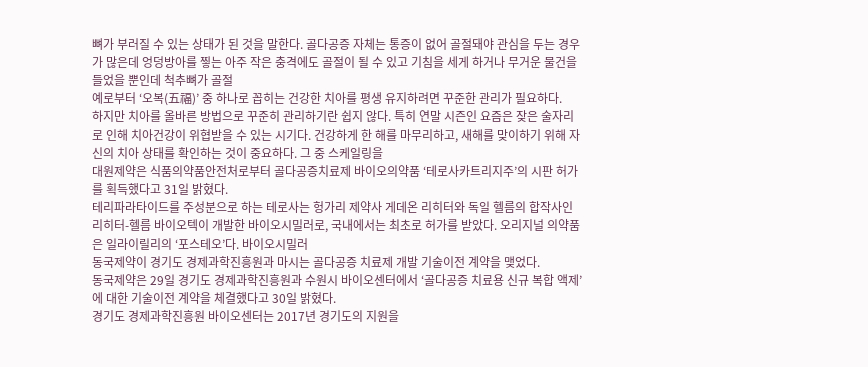뼈가 부러질 수 있는 상태가 된 것을 말한다. 골다공증 자체는 통증이 없어 골절돼야 관심을 두는 경우가 많은데 엉덩방아를 찧는 아주 작은 충격에도 골절이 될 수 있고 기침을 세게 하거나 무거운 물건을 들었을 뿐인데 척추뼈가 골절
예로부터 ‘오복(五福)’ 중 하나로 꼽히는 건강한 치아를 평생 유지하려면 꾸준한 관리가 필요하다.
하지만 치아를 올바른 방법으로 꾸준히 관리하기란 쉽지 않다. 특히 연말 시즌인 요즘은 잦은 술자리로 인해 치아건강이 위협받을 수 있는 시기다. 건강하게 한 해를 마무리하고, 새해를 맞이하기 위해 자신의 치아 상태를 확인하는 것이 중요하다. 그 중 스케일링을
대원제약은 식품의약품안전처로부터 골다공증치료제 바이오의약품 ‘테로사카트리지주’의 시판 허가를 획득했다고 31일 밝혔다.
테리파라타이드를 주성분으로 하는 테로사는 헝가리 제약사 게데온 리히터와 독일 헬름의 합작사인 리히터-헬름 바이오텍이 개발한 바이오시밀러로, 국내에서는 최초로 허가를 받았다. 오리지널 의약품은 일라이릴리의 ‘포스테오’다. 바이오시밀러
동국제약이 경기도 경제과학진흥원과 마시는 골다공증 치료제 개발 기술이전 계약을 맺었다.
동국제약은 29일 경기도 경제과학진흥원과 수원시 바이오센터에서 ‘골다공증 치료용 신규 복합 액제’에 대한 기술이전 계약을 체결했다고 30일 밝혔다.
경기도 경제과학진흥원 바이오센터는 2017년 경기도의 지원을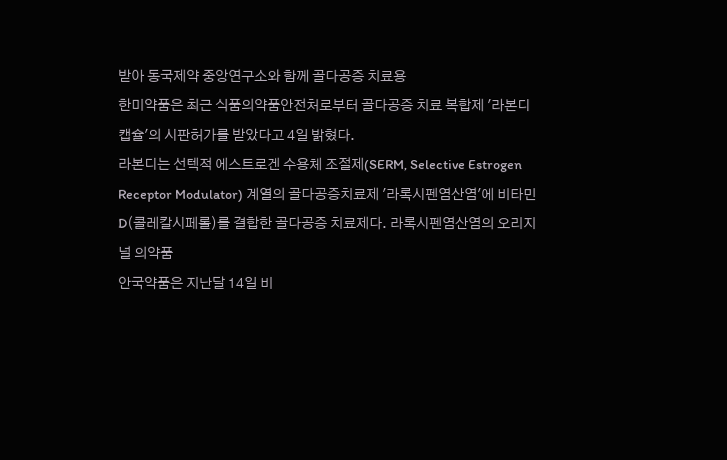받아 동국제약 중앙연구소와 함께 골다공증 치료용
한미약품은 최근 식품의약품안전처로부터 골다공증 치료 복합제 '라본디캡슐'의 시판허가를 받았다고 4일 밝혔다.
라본디는 선텍적 에스트로겐 수용체 조절제(SERM, Selective Estrogen Receptor Modulator) 계열의 골다공증치료제 '라록시펜염산염'에 비타민D(콜레칼시페롤)를 결합한 골다공증 치료제다. 라록시펜염산염의 오리지널 의약품
안국약품은 지난달 14일 비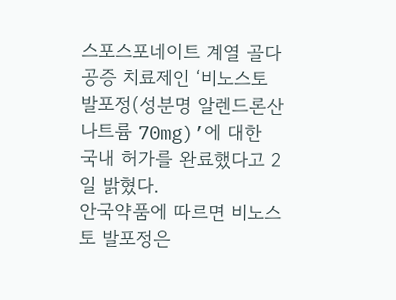스포스포네이트 계열 골다공증 치료제인 ‘비노스토 발포정(성분명 알렌드론산나트륨 70mg)’에 대한 국내 허가를 완료했다고 2일 밝혔다.
안국약품에 따르면 비노스토 발포정은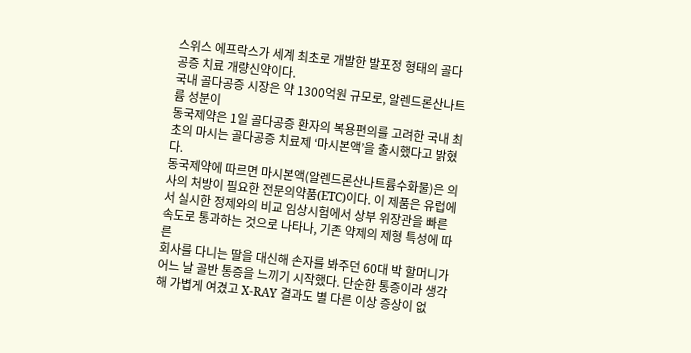스위스 에프락스가 세계 최초로 개발한 발포정 형태의 골다공증 치료 개량신약이다.
국내 골다공증 시장은 약 1300억원 규모로, 알렌드론산나트륨 성분이
동국제약은 1일 골다공증 환자의 복용편의를 고려한 국내 최초의 마시는 골다공증 치료제 ‘마시본액’을 출시했다고 밝혔다.
동국제약에 따르면 마시본액(알렌드론산나트륨수화물)은 의사의 처방이 필요한 전문의약품(ETC)이다. 이 제품은 유럽에서 실시한 정제와의 비교 임상시험에서 상부 위장관을 빠른 속도로 통과하는 것으로 나타나, 기존 약제의 제형 특성에 따른
회사를 다니는 딸을 대신해 손자를 봐주던 60대 박 할머니가 어느 날 골반 통증을 느끼기 시작했다. 단순한 통증이라 생각해 가볍게 여겼고 X-RAY 결과도 별 다른 이상 증상이 없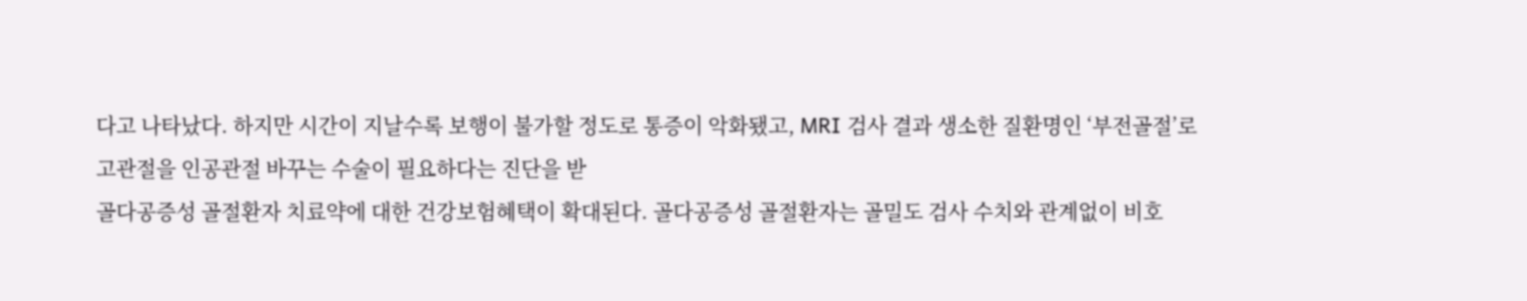다고 나타났다. 하지만 시간이 지날수록 보행이 불가할 정도로 통증이 악화됐고, MRI 검사 결과 생소한 질환명인 ‘부전골절’로 고관절을 인공관절 바꾸는 수술이 필요하다는 진단을 받
골다공증성 골절환자 치료약에 대한 건강보험혜택이 확대된다. 골다공증성 골절환자는 골밀도 검사 수치와 관계없이 비호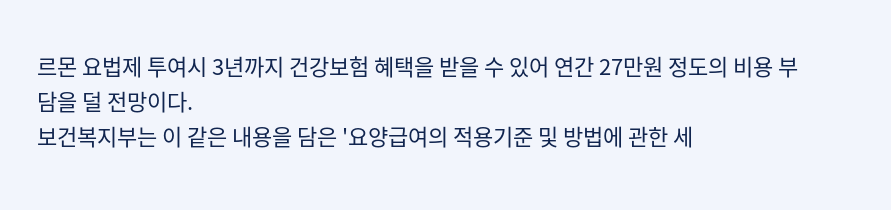르몬 요법제 투여시 3년까지 건강보험 혜택을 받을 수 있어 연간 27만원 정도의 비용 부담을 덜 전망이다.
보건복지부는 이 같은 내용을 담은 '요양급여의 적용기준 및 방법에 관한 세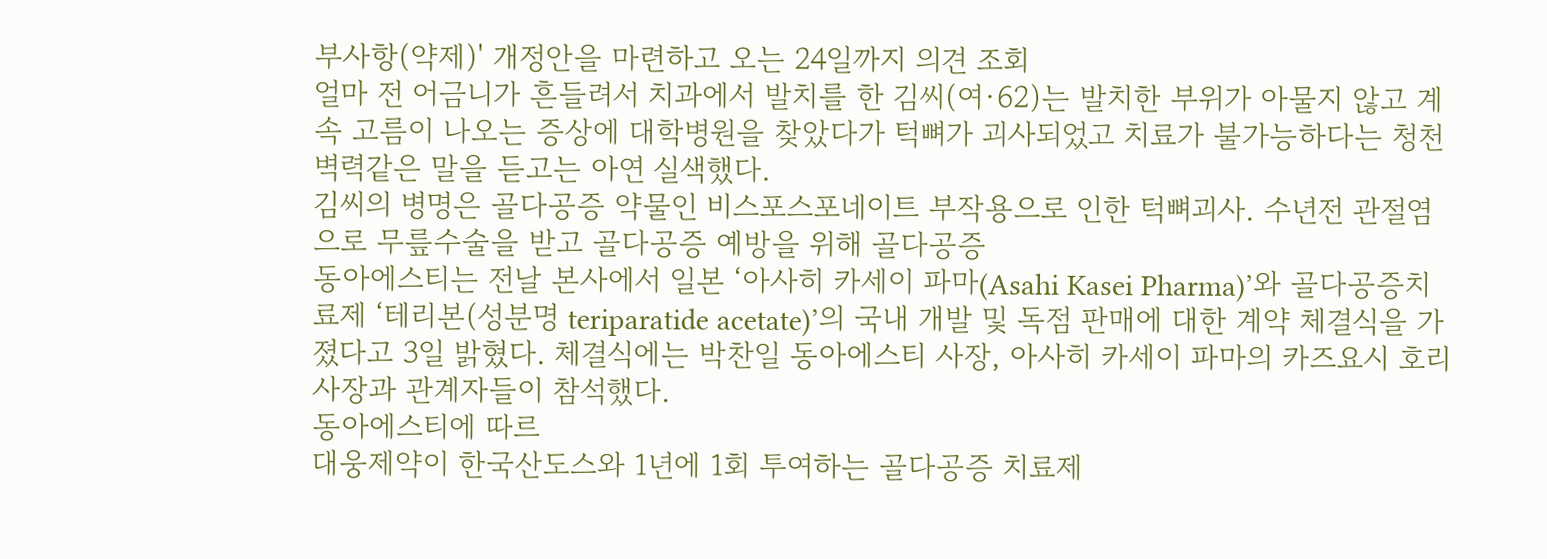부사항(약제)' 개정안을 마련하고 오는 24일까지 의견 조회
얼마 전 어금니가 흔들려서 치과에서 발치를 한 김씨(여·62)는 발치한 부위가 아물지 않고 계속 고름이 나오는 증상에 대학병원을 찾았다가 턱뼈가 괴사되었고 치료가 불가능하다는 청천벽력같은 말을 듣고는 아연 실색했다.
김씨의 병명은 골다공증 약물인 비스포스포네이트 부작용으로 인한 턱뼈괴사. 수년전 관절염으로 무릎수술을 받고 골다공증 예방을 위해 골다공증
동아에스티는 전날 본사에서 일본 ‘아사히 카세이 파마(Asahi Kasei Pharma)’와 골다공증치료제 ‘테리본(성분명 teriparatide acetate)’의 국내 개발 및 독점 판매에 대한 계약 체결식을 가졌다고 3일 밝혔다. 체결식에는 박찬일 동아에스티 사장, 아사히 카세이 파마의 카즈요시 호리 사장과 관계자들이 참석했다.
동아에스티에 따르
대웅제약이 한국산도스와 1년에 1회 투여하는 골다공증 치료제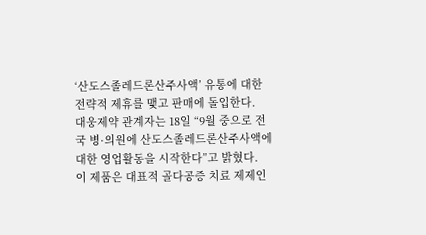‘산도스졸레드론산주사액’ 유통에 대한 전략적 제휴를 맺고 판매에 돌입한다.
대웅제약 관계자는 18일 “9월 중으로 전국 병·의원에 산도스졸레드론산주사액에 대한 영업활동을 시작한다”고 밝혔다.
이 제품은 대표적 골다공증 치료 제제인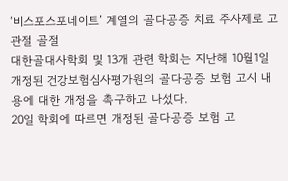‘비스포스포네이트’ 계열의 골다공증 치료 주사제로 고관절 골절
대한골대사학회 및 13개 관련 학회는 지난해 10월1일 개정된 건강보험심사평가원의 골다공증 보험 고시 내용에 대한 개정을 촉구하고 나섰다.
20일 학회에 따르면 개정된 골다공증 보험 고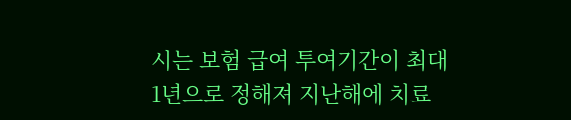시는 보험 급여 투여기간이 최대 1년으로 정해져 지난해에 치료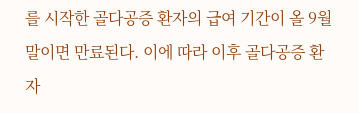를 시작한 골다공증 환자의 급여 기간이 올 9월말이면 만료된다. 이에 따라 이후 골다공증 환자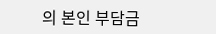의 본인 부담금